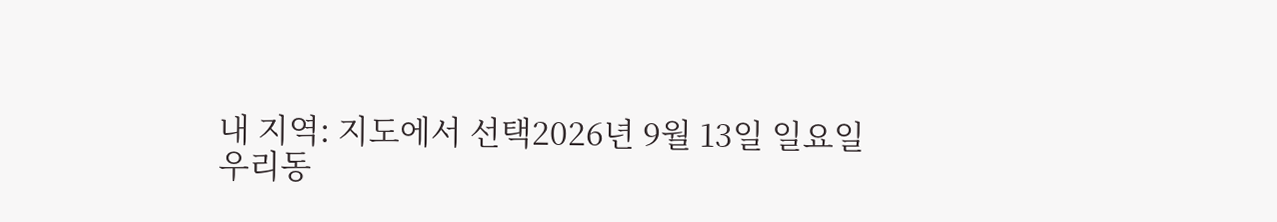내 지역: 지도에서 선택2026년 9월 13일 일요일
우리동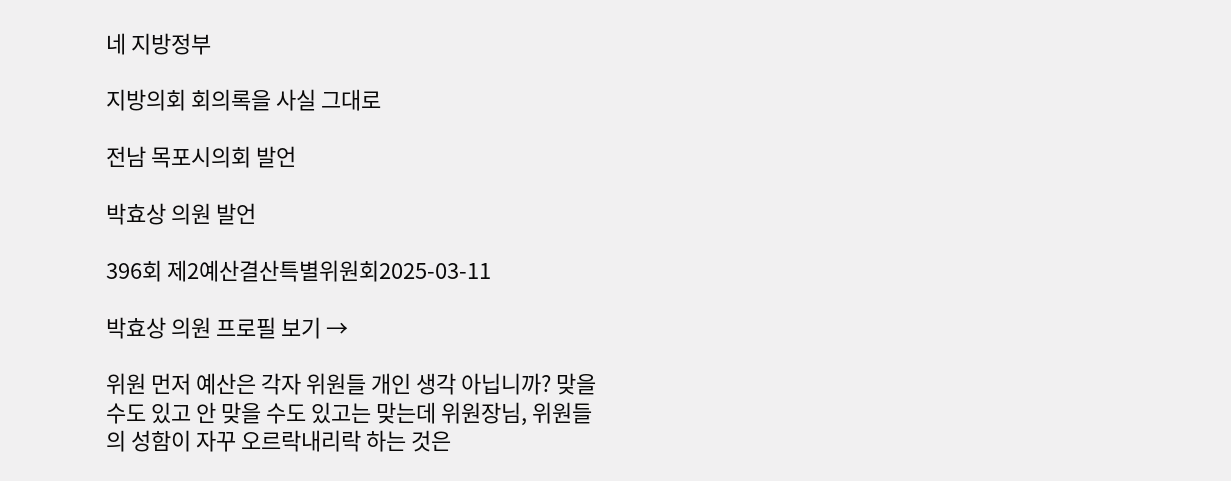네 지방정부

지방의회 회의록을 사실 그대로

전남 목포시의회 발언

박효상 의원 발언

396회 제2예산결산특별위원회2025-03-11

박효상 의원 프로필 보기 →

위원 먼저 예산은 각자 위원들 개인 생각 아닙니까? 맞을 수도 있고 안 맞을 수도 있고는 맞는데 위원장님, 위원들의 성함이 자꾸 오르락내리락 하는 것은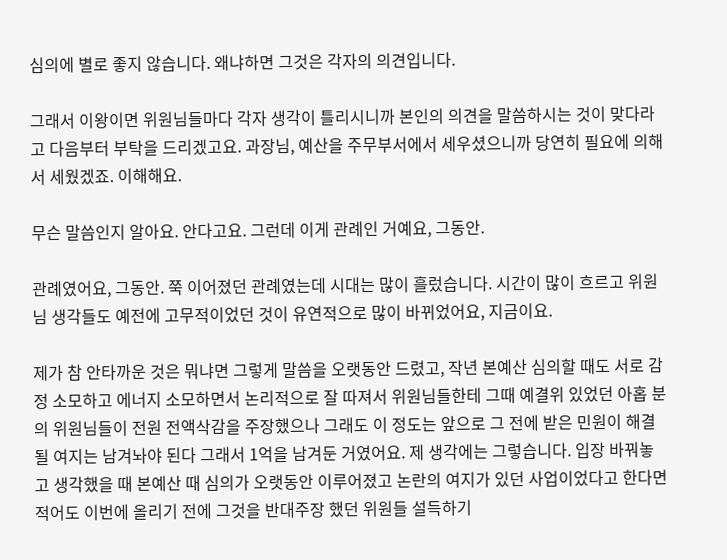심의에 별로 좋지 않습니다. 왜냐하면 그것은 각자의 의견입니다.

그래서 이왕이면 위원님들마다 각자 생각이 틀리시니까 본인의 의견을 말씀하시는 것이 맞다라고 다음부터 부탁을 드리겠고요. 과장님, 예산을 주무부서에서 세우셨으니까 당연히 필요에 의해서 세웠겠죠. 이해해요.

무슨 말씀인지 알아요. 안다고요. 그런데 이게 관례인 거예요, 그동안.

관례였어요, 그동안. 쭉 이어졌던 관례였는데 시대는 많이 흘렀습니다. 시간이 많이 흐르고 위원님 생각들도 예전에 고무적이었던 것이 유연적으로 많이 바뀌었어요, 지금이요.

제가 참 안타까운 것은 뭐냐면 그렇게 말씀을 오랫동안 드렸고, 작년 본예산 심의할 때도 서로 감정 소모하고 에너지 소모하면서 논리적으로 잘 따져서 위원님들한테 그때 예결위 있었던 아홉 분의 위원님들이 전원 전액삭감을 주장했으나 그래도 이 정도는 앞으로 그 전에 받은 민원이 해결될 여지는 남겨놔야 된다 그래서 1억을 남겨둔 거였어요. 제 생각에는 그렇습니다. 입장 바꿔놓고 생각했을 때 본예산 때 심의가 오랫동안 이루어졌고 논란의 여지가 있던 사업이었다고 한다면 적어도 이번에 올리기 전에 그것을 반대주장 했던 위원들 설득하기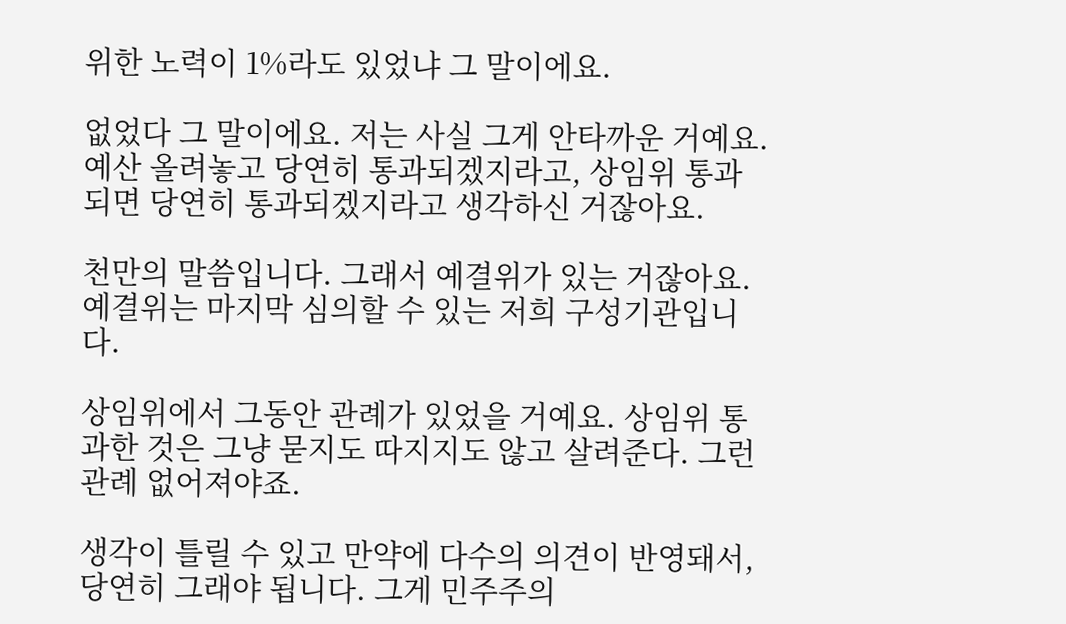위한 노력이 1%라도 있었냐 그 말이에요.

없었다 그 말이에요. 저는 사실 그게 안타까운 거예요. 예산 올려놓고 당연히 통과되겠지라고, 상임위 통과되면 당연히 통과되겠지라고 생각하신 거잖아요.

천만의 말씀입니다. 그래서 예결위가 있는 거잖아요. 예결위는 마지막 심의할 수 있는 저희 구성기관입니다.

상임위에서 그동안 관례가 있었을 거예요. 상임위 통과한 것은 그냥 묻지도 따지지도 않고 살려준다. 그런 관례 없어져야죠.

생각이 틀릴 수 있고 만약에 다수의 의견이 반영돼서, 당연히 그래야 됩니다. 그게 민주주의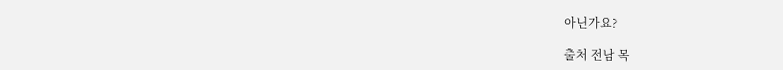아닌가요?

출처 전남 목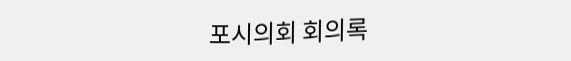포시의회 회의록